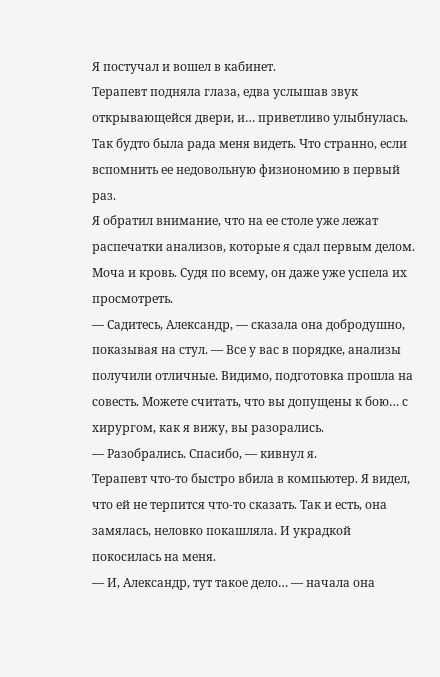Я постучал и вошел в кабинет.
Терапевт подняла глаза, едва услышав звук открывающейся двери, и… приветливо улыбнулась. Так будто была рада меня видеть. Что странно, если вспомнить ее недовольную физиономию в первый раз.
Я обратил внимание, что на ее столе уже лежат распечатки анализов, которые я сдал первым делом. Моча и кровь. Судя по всему, он даже уже успела их просмотреть.
— Садитесь, Александр, — сказала она добродушно, показывая на стул. — Все у вас в порядке, анализы получили отличные. Видимо, подготовка прошла на совесть. Можете считать, что вы допущены к бою… с хирургом, как я вижу, вы разорались.
— Разобрались. Спасибо, — кивнул я.
Терапевт что-то быстро вбила в компьютер. Я видел, что ей не терпится что-то сказать. Так и есть, она замялась, неловко покашляла. И украдкой покосилась на меня.
— И, Александр, тут такое дело… — начала она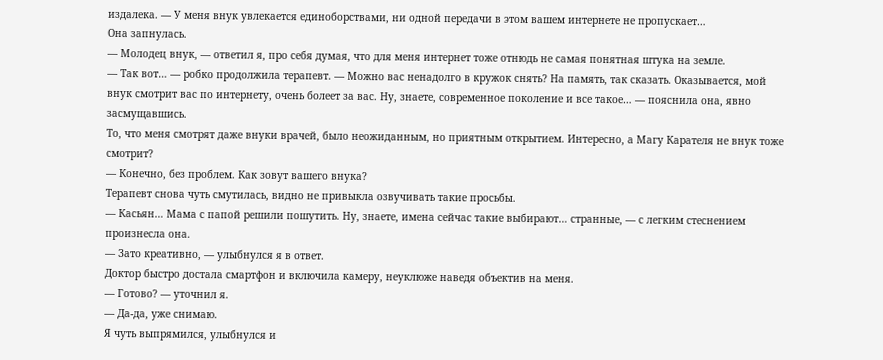издалека. — У меня внук увлекается единоборствами, ни одной передачи в этом вашем интернете не пропускает…
Она запнулась.
— Молодец внук, — ответил я, про себя думая, что для меня интернет тоже отнюдь не самая понятная штука на земле.
— Так вот… — робко продолжила терапевт. — Можно вас ненадолго в кружок снять? На память, так сказать. Оказывается, мой внук смотрит вас по интернету, очень болеет за вас. Ну, знаете, современное поколение и все такое… — пояснила она, явно засмущавшись.
То, что меня смотрят даже внуки врачей, было неожиданным, но приятным открытием. Интересно, а Магу Карателя не внук тоже смотрит?
— Конечно, без проблем. Как зовут вашего внука?
Терапевт снова чуть смутилась, видно не привыкла озвучивать такие просьбы.
— Касьян… Мама с папой решили пошутить. Ну, знаете, имена сейчас такие выбирают… странные, — с легким стеснением произнесла она.
— Зато креативно, — улыбнулся я в ответ.
Доктор быстро достала смартфон и включила камеру, неуклюже наведя объектив на меня.
— Готово? — уточнил я.
— Да-да, уже снимаю.
Я чуть выпрямился, улыбнулся и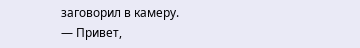заговорил в камеру.
— Привет,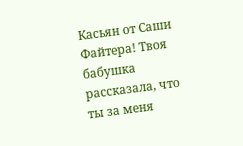Касьян от Саши Файтера! Твоя бабушка рассказала, что ты за меня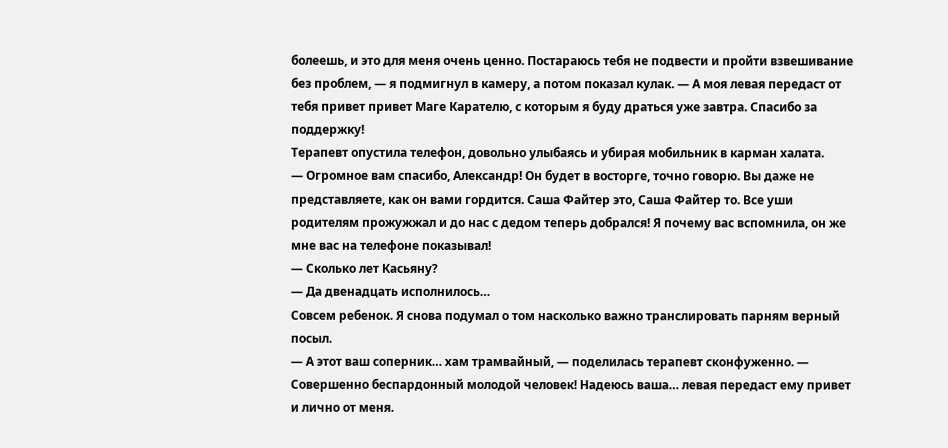болеешь, и это для меня очень ценно. Постараюсь тебя не подвести и пройти взвешивание без проблем, — я подмигнул в камеру, а потом показал кулак. — А моя левая передаст от тебя привет привет Маге Карателю, с которым я буду драться уже завтра. Спасибо за поддержку!
Терапевт опустила телефон, довольно улыбаясь и убирая мобильник в карман халата.
— Огромное вам спасибо, Александр! Он будет в восторге, точно говорю. Вы даже не представляете, как он вами гордится. Саша Файтер это, Саша Файтер то. Все уши родителям прожужжал и до нас с дедом теперь добрался! Я почему вас вспомнила, он же мне вас на телефоне показывал!
— Сколько лет Касьяну?
— Да двенадцать исполнилось…
Совсем ребенок. Я снова подумал о том насколько важно транслировать парням верный посыл.
— А этот ваш соперник… хам трамвайный, — поделилась терапевт сконфуженно. — Совершенно беспардонный молодой человек! Надеюсь ваша… левая передаст ему привет и лично от меня.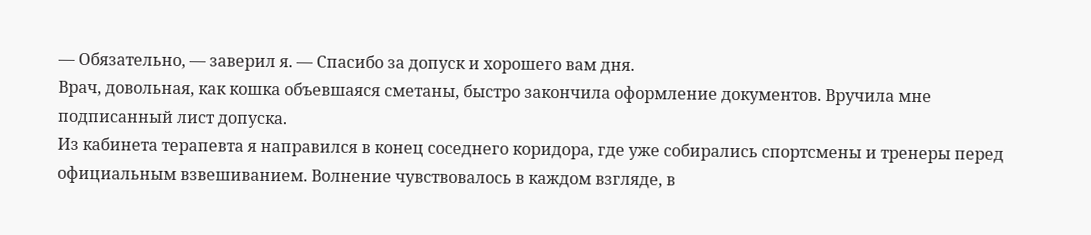— Обязательно, — заверил я. — Спасибо за допуск и хорошего вам дня.
Врач, довольная, как кошка объевшаяся сметаны, быстро закончила оформление документов. Вручила мне подписанный лист допуска.
Из кабинета терапевта я направился в конец соседнего коридора, где уже собирались спортсмены и тренеры перед официальным взвешиванием. Волнение чувствовалось в каждом взгляде, в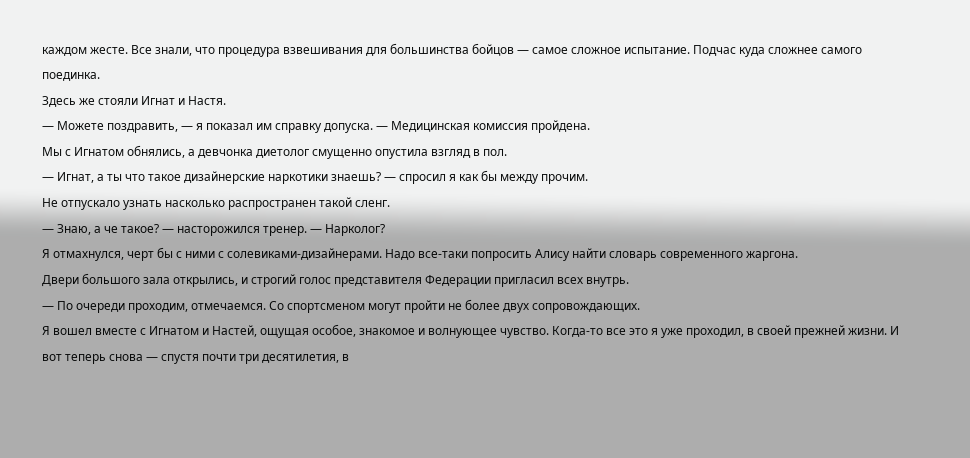каждом жесте. Все знали, что процедура взвешивания для большинства бойцов — самое сложное испытание. Подчас куда сложнее самого поединка.
Здесь же стояли Игнат и Настя.
— Можете поздравить, — я показал им справку допуска. — Медицинская комиссия пройдена.
Мы с Игнатом обнялись, а девчонка диетолог смущенно опустила взгляд в пол.
— Игнат, а ты что такое дизайнерские наркотики знаешь? — спросил я как бы между прочим.
Не отпускало узнать насколько распространен такой сленг.
— Знаю, а че такое? — насторожился тренер. — Нарколог?
Я отмахнулся, черт бы с ними с солевиками-дизайнерами. Надо все-таки попросить Алису найти словарь современного жаргона.
Двери большого зала открылись, и строгий голос представителя Федерации пригласил всех внутрь.
— По очереди проходим, отмечаемся. Со спортсменом могут пройти не более двух сопровождающих.
Я вошел вместе с Игнатом и Настей, ощущая особое, знакомое и волнующее чувство. Когда-то все это я уже проходил, в своей прежней жизни. И вот теперь снова — спустя почти три десятилетия, в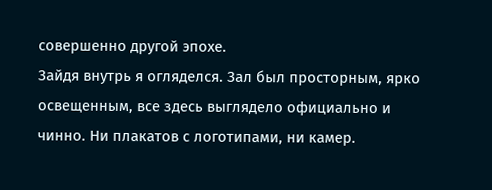совершенно другой эпохе.
Зайдя внутрь я огляделся. Зал был просторным, ярко освещенным, все здесь выглядело официально и чинно. Ни плакатов с логотипами, ни камер.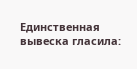Единственная вывеска гласила: